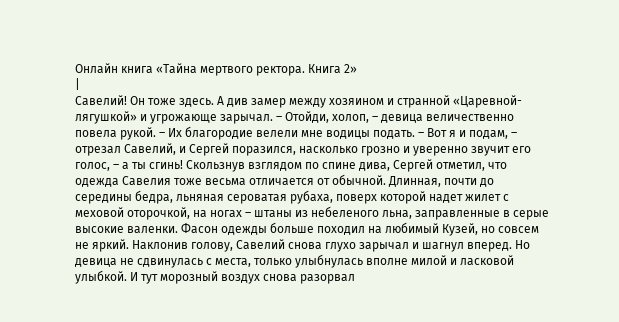Онлайн книга «Тайна мертвого ректора. Книга 2»
|
Савелий! Он тоже здесь. А див замер между хозяином и странной «Царевной-лягушкой» и угрожающе зарычал. – Отойди, холоп, – девица величественно повела рукой. – Их благородие велели мне водицы подать. – Вот я и подам, – отрезал Савелий, и Сергей поразился, насколько грозно и уверенно звучит его голос, – а ты сгинь! Скользнув взглядом по спине дива, Сергей отметил, что одежда Савелия тоже весьма отличается от обычной. Длинная, почти до середины бедра, льняная сероватая рубаха, поверх которой надет жилет с меховой оторочкой, на ногах – штаны из небеленого льна, заправленные в серые высокие валенки. Фасон одежды больше походил на любимый Кузей, но совсем не яркий. Наклонив голову, Савелий снова глухо зарычал и шагнул вперед. Но девица не сдвинулась с места, только улыбнулась вполне милой и ласковой улыбкой. И тут морозный воздух снова разорвал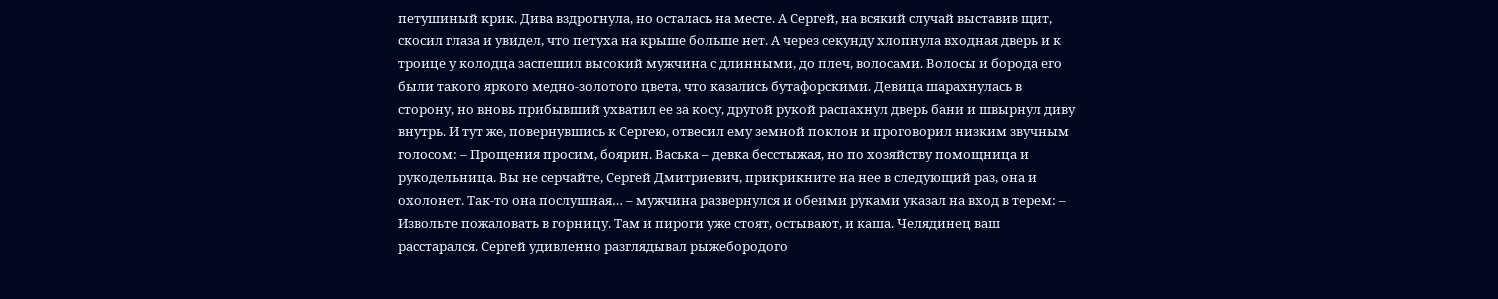петушиный крик. Дива вздрогнула, но осталась на месте. А Сергей, на всякий случай выставив щит, скосил глаза и увидел, что петуха на крыше больше нет. А через секунду хлопнула входная дверь и к троице у колодца заспешил высокий мужчина с длинными, до плеч, волосами. Волосы и борода его были такого яркого медно-золотого цвета, что казались бутафорскими. Девица шарахнулась в сторону, но вновь прибывший ухватил ее за косу, другой рукой распахнул дверь бани и швырнул диву внутрь. И тут же, повернувшись к Сергею, отвесил ему земной поклон и проговорил низким звучным голосом: – Прощения просим, боярин. Васька – девка бесстыжая, но по хозяйству помощница и рукодельница. Вы не серчайте, Сергей Дмитриевич, прикрикните на нее в следующий раз, она и охолонет. Так-то она послушная… – мужчина развернулся и обеими руками указал на вход в терем: – Извольте пожаловать в горницу. Там и пироги уже стоят, остывают, и каша. Челядинец ваш расстарался. Сергей удивленно разглядывал рыжебородого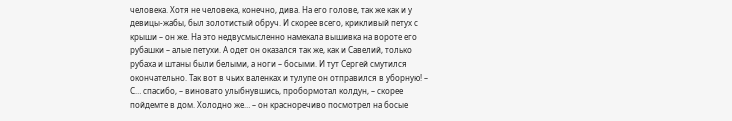человека. Хотя не человека, конечно, дива. На его голове, так же как и у девицы-жабы, был золотистый обруч. И скорее всего, крикливый петух с крыши – он же. На это недвусмысленно намекала вышивка на вороте его рубашки – алые петухи. А одет он оказался так же, как и Савелий, только рубаха и штаны были белыми, а ноги – босыми. И тут Сергей смутился окончательно. Так вот в чьих валенках и тулупе он отправился в уборную! – С… спасибо, – виновато улыбнувшись, пробормотал колдун, – скорее пойдемте в дом. Холодно же… – он красноречиво посмотрел на босые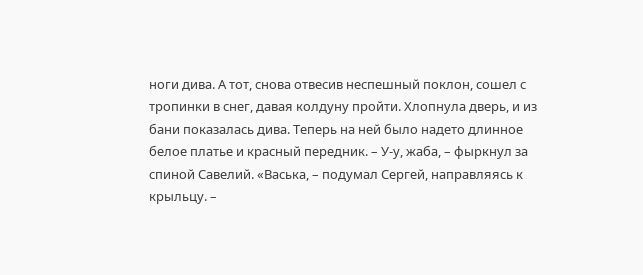ноги дива. А тот, снова отвесив неспешный поклон, сошел с тропинки в снег, давая колдуну пройти. Хлопнула дверь, и из бани показалась дива. Теперь на ней было надето длинное белое платье и красный передник. – У-у, жаба, – фыркнул за спиной Савелий. «Васька, – подумал Сергей, направляясь к крыльцу. –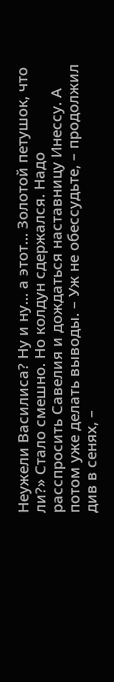Неужели Василиса? Ну и ну… а этот… Золотой петушок, что ли?» Стало смешно. Но колдун сдержался. Надо расспросить Савелия и дождаться наставницу Инессу. А потом уже делать выводы. – Уж не обессудьте, – продолжил див в сенях, –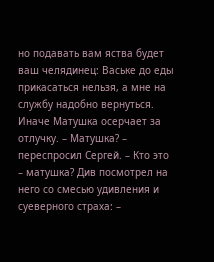но подавать вам яства будет ваш челядинец: Ваське до еды прикасаться нельзя, а мне на службу надобно вернуться. Иначе Матушка осерчает за отлучку. – Матушка? – переспросил Сергей. – Кто это – матушка? Див посмотрел на него со смесью удивления и суеверного страха: –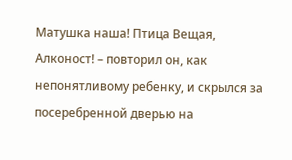Матушка наша! Птица Вещая, Алконост! – повторил он, как непонятливому ребенку, и скрылся за посеребренной дверью на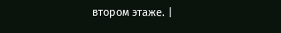втором этаже. |